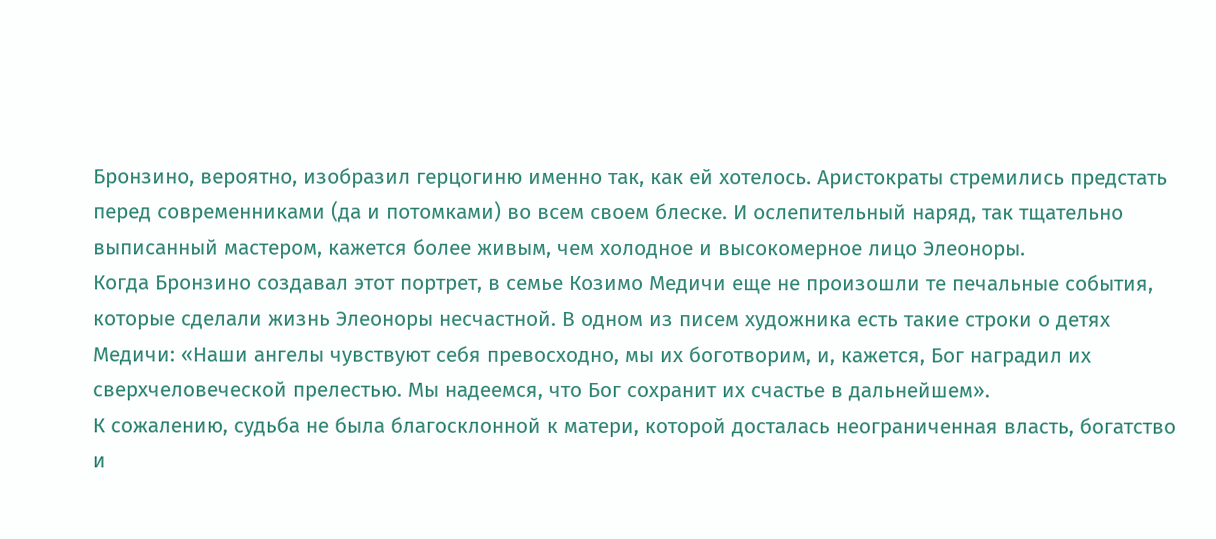Бронзино, вероятно, изобразил герцогиню именно так, как ей хотелось. Аристократы стремились предстать перед современниками (да и потомками) во всем своем блеске. И ослепительный наряд, так тщательно выписанный мастером, кажется более живым, чем холодное и высокомерное лицо Элеоноры.
Когда Бронзино создавал этот портрет, в семье Козимо Медичи еще не произошли те печальные события, которые сделали жизнь Элеоноры несчастной. В одном из писем художника есть такие строки о детях Медичи: «Наши ангелы чувствуют себя превосходно, мы их боготворим, и, кажется, Бог наградил их сверхчеловеческой прелестью. Мы надеемся, что Бог сохранит их счастье в дальнейшем».
К сожалению, судьба не была благосклонной к матери, которой досталась неограниченная власть, богатство и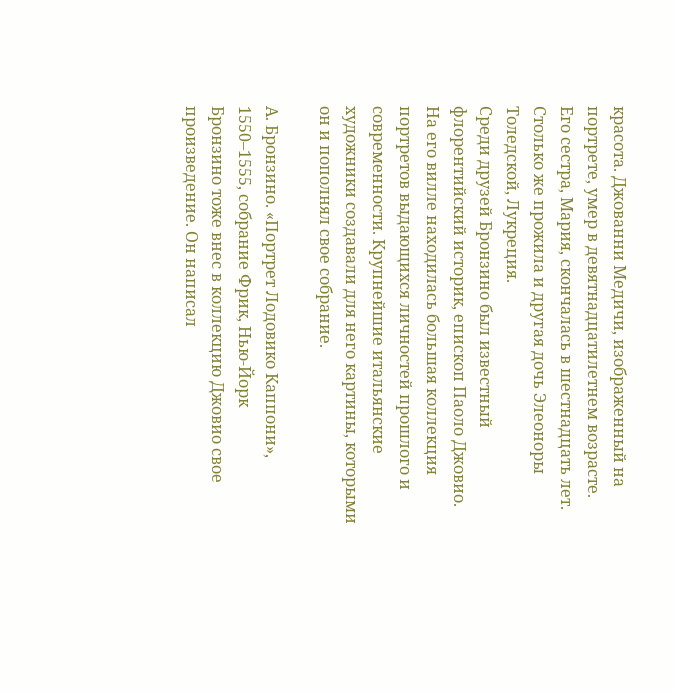красота. Джованни Медичи, изображенный на портрете, умер в девятнадцатилетнем возрасте.
Его сестра, Мария, скончалась в шестнадцать лет. Столько же прожила и другая дочь Элеоноры Толедской, Лукреция.
Среди друзей Бронзино был известный флорентийский историк, епископ Паоло Джовио. На его вилле находилась большая коллекция портретов выдающихся личностей прошлого и современности. Крупнейшие итальянские художники создавали для него картины, которыми он и пополнял свое собрание.

А. Бронзино. «Портрет Лодовико Каппони», 1550–1555, собрание Фрик, Нью-Йорк
Бронзино тоже внес в коллекцию Джовио свое произведение. Он написал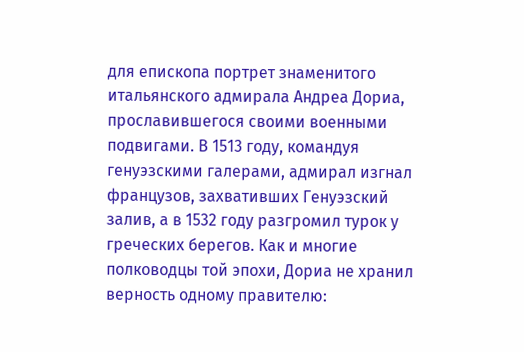для епископа портрет знаменитого итальянского адмирала Андреа Дориа, прославившегося своими военными подвигами. В 1513 году, командуя генуэзскими галерами, адмирал изгнал французов, захвативших Генуэзский залив, а в 1532 году разгромил турок у греческих берегов. Как и многие полководцы той эпохи, Дориа не хранил верность одному правителю: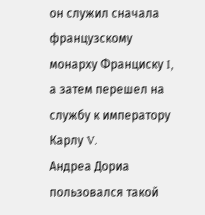он служил сначала французскому монарху Франциску I, а затем перешел на службу к императору Карлу V.
Андреа Дориа пользовался такой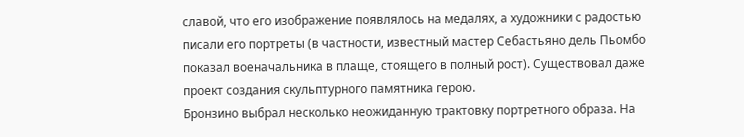славой, что его изображение появлялось на медалях, а художники с радостью писали его портреты (в частности, известный мастер Себастьяно дель Пьомбо показал военачальника в плаще, стоящего в полный рост). Существовал даже проект создания скульптурного памятника герою.
Бронзино выбрал несколько неожиданную трактовку портретного образа. На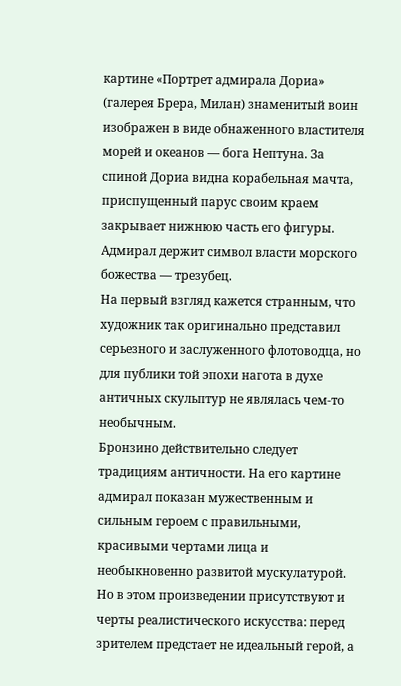картине «Портрет адмирала Дориа» (галерея Брера, Милан) знаменитый воин изображен в виде обнаженного властителя морей и океанов — бога Нептуна. За спиной Дориа видна корабельная мачта, приспущенный парус своим краем закрывает нижнюю часть его фигуры. Адмирал держит символ власти морского божества — трезубец.
На первый взгляд кажется странным, что художник так оригинально представил серьезного и заслуженного флотоводца, но для публики той эпохи нагота в духе античных скульптур не являлась чем-то необычным.
Бронзино действительно следует традициям античности. На его картине адмирал показан мужественным и сильным героем с правильными, красивыми чертами лица и необыкновенно развитой мускулатурой.
Но в этом произведении присутствуют и черты реалистического искусства: перед зрителем предстает не идеальный герой, а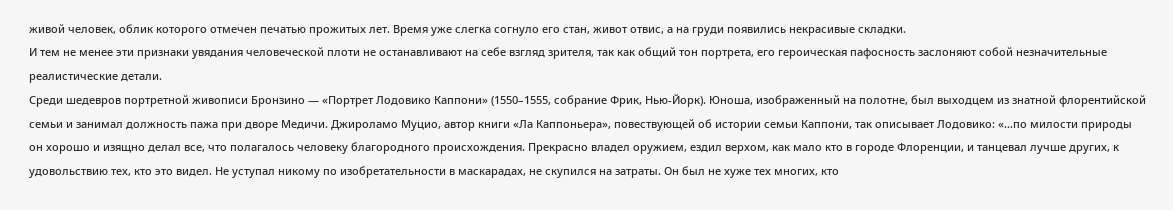живой человек, облик которого отмечен печатью прожитых лет. Время уже слегка согнуло его стан, живот отвис, а на груди появились некрасивые складки.
И тем не менее эти признаки увядания человеческой плоти не останавливают на себе взгляд зрителя, так как общий тон портрета, его героическая пафосность заслоняют собой незначительные реалистические детали.
Среди шедевров портретной живописи Бронзино — «Портрет Лодовико Каппони» (1550–1555, собрание Фрик, Нью-Йорк). Юноша, изображенный на полотне, был выходцем из знатной флорентийской семьи и занимал должность пажа при дворе Медичи. Джироламо Муцио, автор книги «Ла Каппоньера», повествующей об истории семьи Каппони, так описывает Лодовико: «…по милости природы он хорошо и изящно делал все, что полагалось человеку благородного происхождения. Прекрасно владел оружием, ездил верхом, как мало кто в городе Флоренции, и танцевал лучше других, к удовольствию тех, кто это видел. Не уступал никому по изобретательности в маскарадах, не скупился на затраты. Он был не хуже тех многих, кто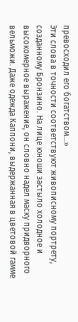превосходил его богатством…»
Эти слова в точности соответствуют живописному портрету, созданному Бронзино. На лице юноши застыло холодное и высокомерное выражение, он словно надел маску придворного вельможи. Даже одежда Каппони, выдержанная в цветовой гамме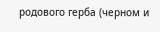родового герба (черном и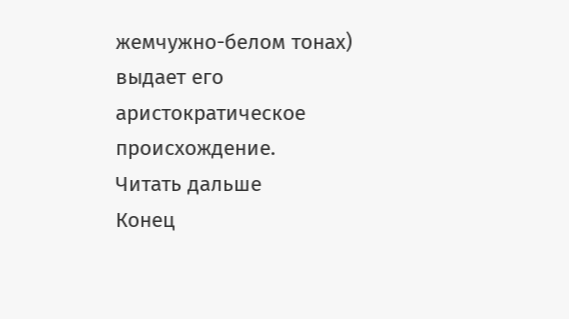жемчужно-белом тонах) выдает его аристократическое происхождение.
Читать дальше
Конец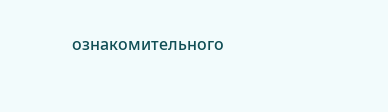ознакомительного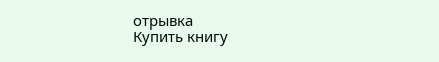отрывка
Купить книгу